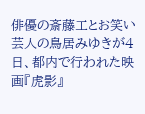俳優の斎藤工とお笑い芸人の鳥居みゆきが4日、都内で行われた映画『虎影』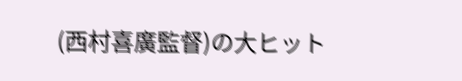(西村喜廣監督)の大ヒット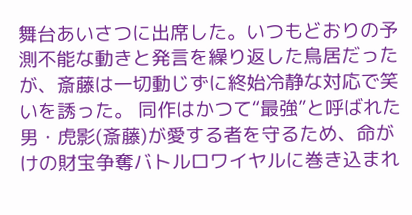舞台あいさつに出席した。いつもどおりの予測不能な動きと発言を繰り返した鳥居だったが、斎藤は一切動じずに終始冷静な対応で笑いを誘った。 同作はかつて“最強”と呼ばれた男・虎影(斎藤)が愛する者を守るため、命がけの財宝争奪バトルロワイヤルに巻き込まれ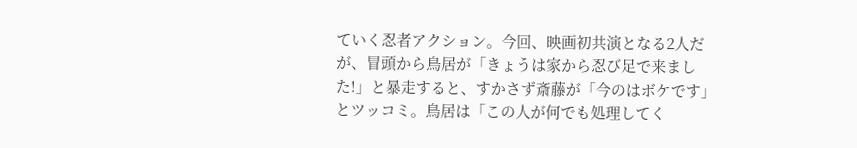ていく忍者アクション。今回、映画初共演となる2人だが、冒頭から鳥居が「きょうは家から忍び足で来ました!」と暴走すると、すかさず斎藤が「今のはボケです」とツッコミ。鳥居は「この人が何でも処理してく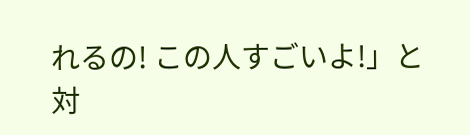れるの! この人すごいよ!」と対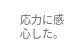応力に感心した。